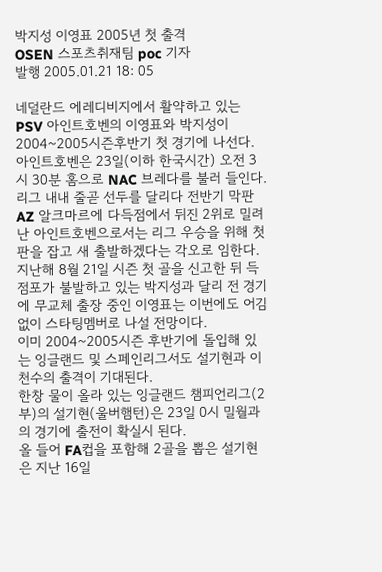박지성 이영표 2005년 첫 출격
OSEN 스포츠취재팀 poc 기자
발행 2005.01.21 18: 05

네덜란드 에레디비지에서 활약하고 있는 PSV 아인트호벤의 이영표와 박지성이 2004~2005시즌후반기 첫 경기에 나선다.
아인트호벤은 23일(이하 한국시간) 오전 3시 30분 홈으로 NAC 브레다를 불러 들인다. 리그 내내 줄곧 선두를 달리다 전반기 막판 AZ 알크마르에 다득점에서 뒤진 2위로 밀려난 아인트호벤으로서는 리그 우승을 위해 첫 판을 잡고 새 출발하겠다는 각오로 임한다.
지난해 8월 21일 시즌 첫 골을 신고한 뒤 득점포가 불발하고 있는 박지성과 달리 전 경기에 무교체 출장 중인 이영표는 이번에도 어김없이 스타팅멤버로 나설 전망이다.
이미 2004~2005시즌 후반기에 돌입해 있는 잉글랜드 및 스페인리그서도 설기현과 이천수의 출격이 기대된다.
한창 물이 올라 있는 잉글랜드 챔피언리그(2부)의 설기현(울버햄턴)은 23일 0시 밀월과의 경기에 출전이 확실시 된다.
올 들어 FA컵을 포함해 2골을 뽑은 설기현은 지난 16일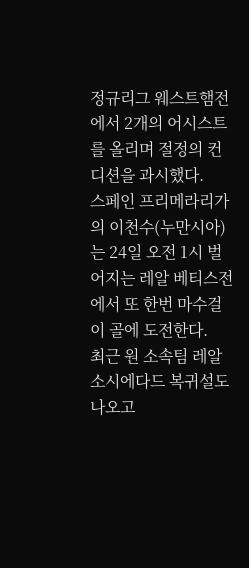정규리그 웨스트햄전에서 2개의 어시스트를 올리며 절정의 컨디션을 과시했다.
스페인 프리메라리가의 이천수(누만시아)는 24일 오전 1시 벌어지는 레알 베티스전에서 또 한번 마수걸이 골에 도전한다.
최근 원 소속팀 레알 소시에다드 복귀설도 나오고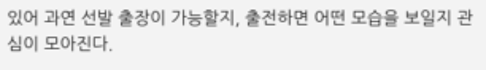있어 과연 선발 출장이 가능할지, 출전하면 어떤 모습을 보일지 관심이 모아진다.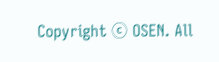Copyright ⓒ OSEN. All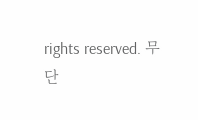rights reserved. 무단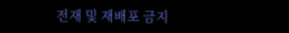전재 및 재배포 금지